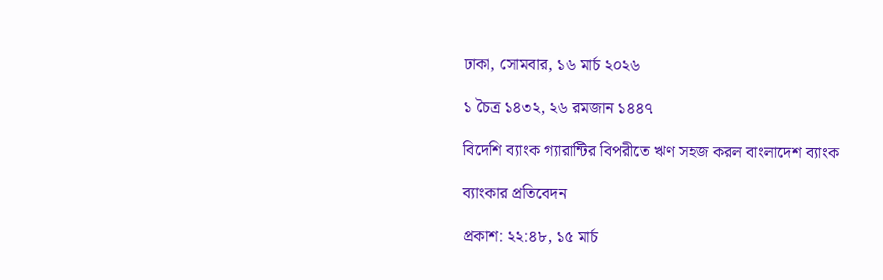ঢাকা, সোমবার, ১৬ মার্চ ২০২৬

১ চৈত্র ১৪৩২, ২৬ রমজান ১৪৪৭

বিদেশি ব্যাংক গ্যারান্টির বিপরীতে ঋণ সহজ করল বাংলাদেশ ব্যাংক

ব্যাংকার প্রতিবেদন

প্রকাশ: ২২:৪৮, ১৫ মার্চ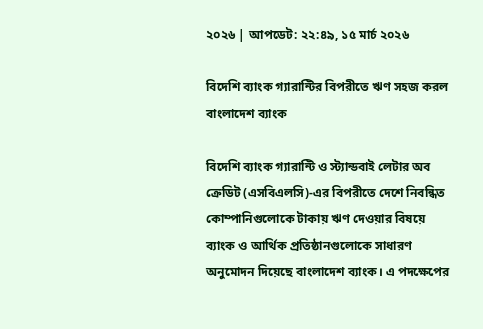২০২৬ | আপডেট: ২২:৪৯, ১৫ মার্চ ২০২৬

বিদেশি ব্যাংক গ্যারান্টির বিপরীতে ঋণ সহজ করল বাংলাদেশ ব্যাংক

বিদেশি ব্যাংক গ্যারান্টি ও স্ট্যান্ডবাই লেটার অব ক্রেডিট (এসবিএলসি)-এর বিপরীতে দেশে নিবন্ধিত কোম্পানিগুলোকে টাকায় ঋণ দেওয়ার বিষয়ে ব্যাংক ও আর্থিক প্রতিষ্ঠানগুলোকে সাধারণ অনুমোদন দিয়েছে বাংলাদেশ ব্যাংক। এ পদক্ষেপের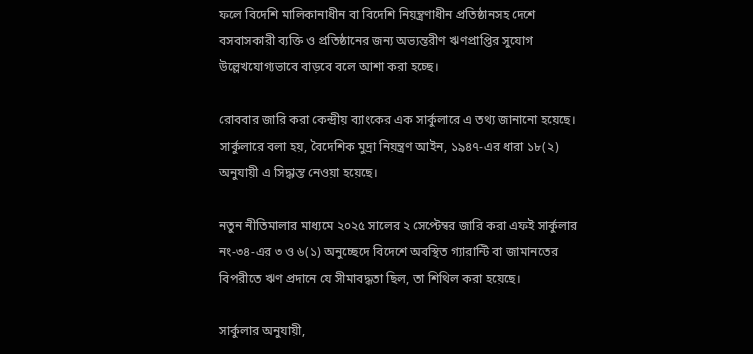ফলে বিদেশি মালিকানাধীন বা বিদেশি নিয়ন্ত্রণাধীন প্রতিষ্ঠানসহ দেশে বসবাসকারী ব্যক্তি ও প্রতিষ্ঠানের জন্য অভ্যন্তরীণ ঋণপ্রাপ্তির সুযোগ উল্লেখযোগ্যভাবে বাড়বে বলে আশা করা হচ্ছে।

রোববার জারি করা কেন্দ্রীয় ব্যাংকের এক সার্কুলারে এ তথ্য জানানো হয়েছে। সার্কুলারে বলা হয়, বৈদেশিক মুদ্রা নিয়ন্ত্রণ আইন, ১৯৪৭-এর ধারা ১৮(২) অনুযায়ী এ সিদ্ধান্ত নেওয়া হয়েছে।

নতুন নীতিমালার মাধ্যমে ২০২৫ সালের ২ সেপ্টেম্বর জারি করা এফই সার্কুলার নং-৩৪-এর ৩ ও ৬(১) অনুচ্ছেদে বিদেশে অবস্থিত গ্যারান্টি বা জামানতের বিপরীতে ঋণ প্রদানে যে সীমাবদ্ধতা ছিল, তা শিথিল করা হয়েছে।

সার্কুলার অনুযায়ী,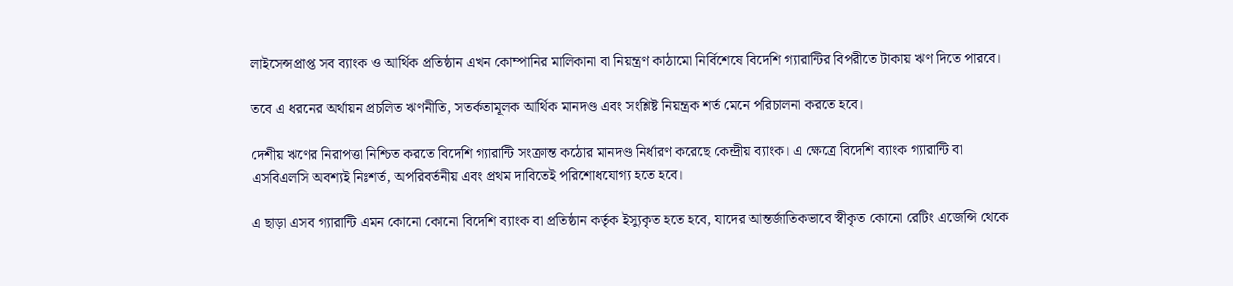লাইসেন্সপ্রাপ্ত সব ব্যাংক ও আর্থিক প্রতিষ্ঠান এখন কোম্পানির মালিকানা বা নিয়ন্ত্রণ কাঠামো নির্বিশেষে বিদেশি গ্যারান্টির বিপরীতে টাকায় ঋণ দিতে পারবে।

তবে এ ধরনের অর্থায়ন প্রচলিত ঋণনীতি, সতর্কতামূলক আর্থিক মানদণ্ড এবং সংশ্লিষ্ট নিয়ন্ত্রক শর্ত মেনে পরিচালনা করতে হবে।

দেশীয় ঋণের নিরাপত্তা নিশ্চিত করতে বিদেশি গ্যারান্টি সংক্রান্ত কঠোর মানদণ্ড নির্ধারণ করেছে কেন্দ্রীয় ব্যাংক। এ ক্ষেত্রে বিদেশি ব্যাংক গ্যারান্টি বা এসবিএলসি অবশ্যই নিঃশর্ত, অপরিবর্তনীয় এবং প্রথম দাবিতেই পরিশোধযোগ্য হতে হবে।

এ ছাড়া এসব গ্যারান্টি এমন কোনো কোনো বিদেশি ব্যাংক বা প্রতিষ্ঠান কর্তৃক ইস্যুকৃত হতে হবে, যাদের আন্তর্জাতিকভাবে স্বীকৃত কোনো রেটিং এজেন্সি থেকে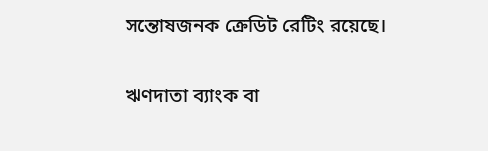সন্তোষজনক ক্রেডিট রেটিং রয়েছে।

ঋণদাতা ব্যাংক বা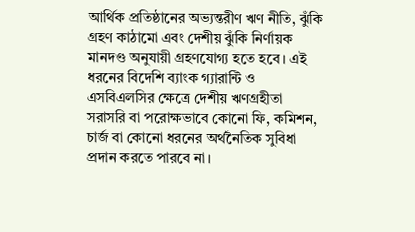আর্থিক প্রতিষ্ঠানের অভ্যন্তরীণ ঋণ নীতি, ঝুঁকি গ্রহণ কাঠামো এবং দেশীয় ঝুঁকি নির্ণায়ক মানদণ্ড অনুযায়ী গ্রহণযোগ্য হতে হবে। এই ধরনের বিদেশি ব্যাংক গ্যারান্টি ও এসবিএলসির ক্ষেত্রে দেশীয় ঋণগ্রহীতা সরাসরি বা পরোক্ষভাবে কোনো ফি, কমিশন,  চার্জ বা কোনো ধরনের অর্থনৈতিক সুবিধা প্রদান করতে পারবে না।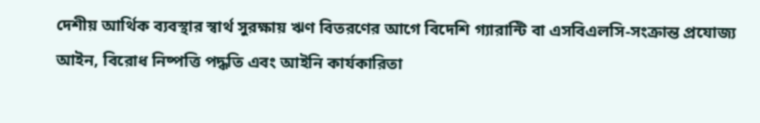দেশীয় আর্থিক ব্যবস্থার স্বার্থ সুরক্ষায় ঋণ বিতরণের আগে বিদেশি গ্যারান্টি বা এসবিএলসি-সংক্রান্ত প্রযোজ্য আইন, বিরোধ নিষ্পত্তি পদ্ধতি এবং আইনি কার্যকারিতা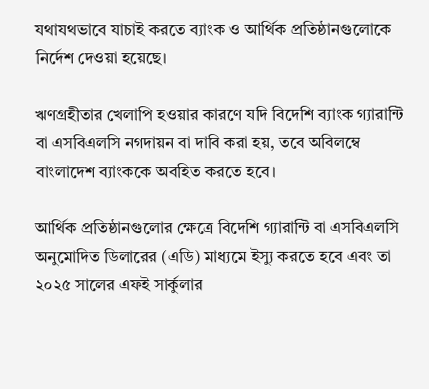যথাযথভাবে যাচাই করতে ব্যাংক ও আর্থিক প্রতিষ্ঠানগুলোকে নির্দেশ দেওয়া হয়েছে।

ঋণগ্রহীতার খেলাপি হওয়ার কারণে যদি বিদেশি ব্যাংক গ্যারান্টি বা এসবিএলসি নগদায়ন বা দাবি করা হয়, তবে অবিলম্বে বাংলাদেশ ব্যাংককে অবহিত করতে হবে।

আর্থিক প্রতিষ্ঠানগুলোর ক্ষেত্রে বিদেশি গ্যারান্টি বা এসবিএলসি অনুমোদিত ডিলারের (এডি) মাধ্যমে ইস্যু করতে হবে এবং তা ২০২৫ সালের এফই সার্কুলার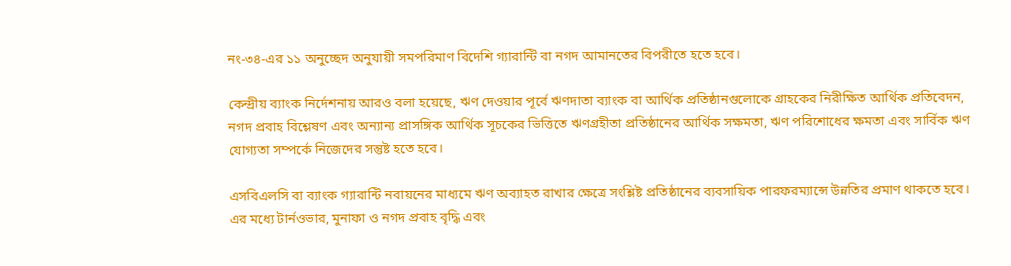নং-৩৪-এর ১১ অনুচ্ছেদ অনুযায়ী সমপরিমাণ বিদেশি গ্যারান্টি বা নগদ আমানতের বিপরীতে হতে হবে।

কেন্দ্রীয় ব্যাংক নির্দেশনায় আরও বলা হয়েছে, ঋণ দেওয়ার পূর্বে ঋণদাতা ব্যাংক বা আর্থিক প্রতিষ্ঠানগুলোকে গ্রাহকের নিরীক্ষিত আর্থিক প্রতিবেদন, নগদ প্রবাহ বিশ্লেষণ এবং অন্যান্য প্রাসঙ্গিক আর্থিক সূচকের ভিত্তিতে ঋণগ্রহীতা প্রতিষ্ঠানের আর্থিক সক্ষমতা, ঋণ পরিশোধের ক্ষমতা এবং সার্বিক ঋণ যোগ্যতা সম্পর্কে নিজেদের সন্তুষ্ট হতে হবে।

এসবিএলসি বা ব্যাংক গ্যারান্টি নবায়নের মাধ্যমে ঋণ অব্যাহত রাখার ক্ষেত্রে সংশ্লিষ্ট প্রতিষ্ঠানের ব্যবসায়িক পারফরম্যান্সে উন্নতির প্রমাণ থাকতে হবে। এর মধ্যে টার্নওভার, মুনাফা ও নগদ প্রবাহ বৃদ্ধি এবং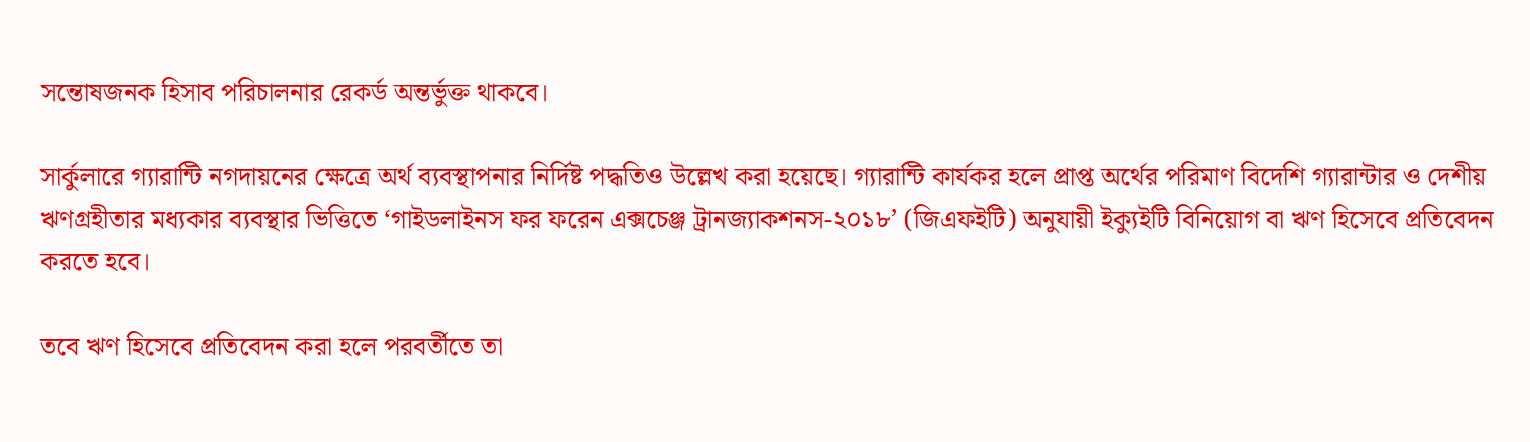সন্তোষজনক হিসাব পরিচালনার রেকর্ড অন্তর্ভুক্ত থাকবে।

সার্কুলারে গ্যারান্টি নগদায়নের ক্ষেত্রে অর্থ ব্যবস্থাপনার নির্দিষ্ট পদ্ধতিও উল্লেখ করা হয়েছে। গ্যারান্টি কার্যকর হলে প্রাপ্ত অর্থের পরিমাণ বিদেশি গ্যারান্টার ও দেশীয় ঋণগ্রহীতার মধ্যকার ব্যবস্থার ভিত্তিতে ‘গাইডলাইনস ফর ফরেন এক্সচেঞ্জ ট্রানজ্যাকশনস-২০১৮’ (জিএফইটি) অনুযায়ী ইক্যুইটি বিনিয়োগ বা ঋণ হিসেবে প্রতিবেদন করতে হবে।

তবে ঋণ হিসেবে প্রতিবেদন করা হলে পরবর্তীতে তা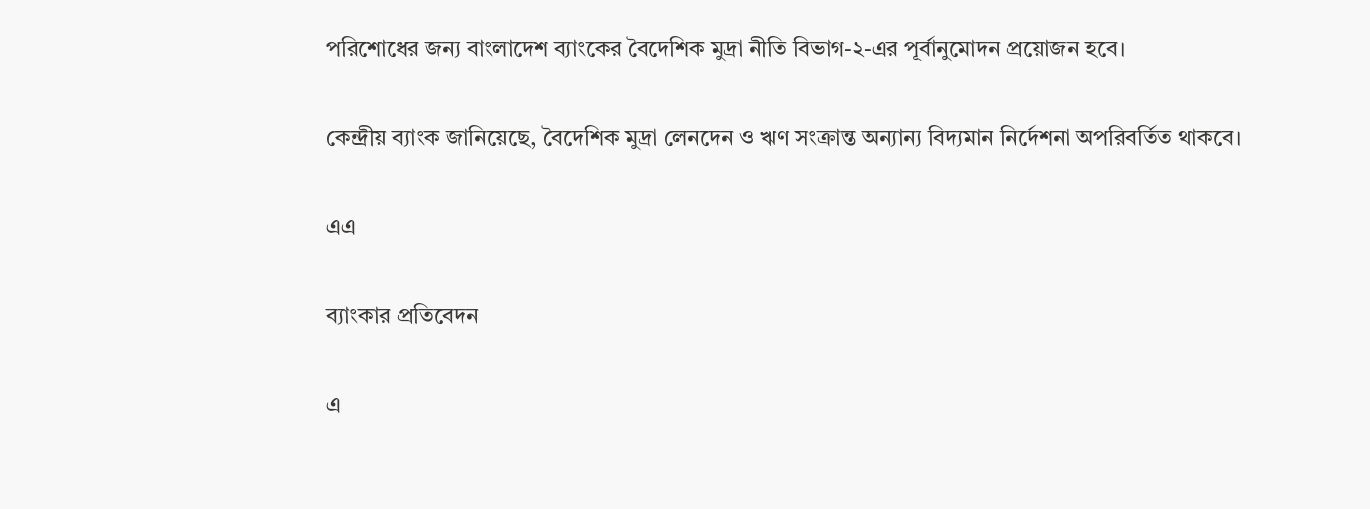পরিশোধের জন্য বাংলাদেশ ব্যাংকের বৈদেশিক মুদ্রা নীতি বিভাগ-২-এর পূর্বানুমোদন প্রয়োজন হবে।

কেন্দ্রীয় ব্যাংক জানিয়েছে, বৈদেশিক মুদ্রা লেনদেন ও ঋণ সংক্রান্ত অন্যান্য বিদ্যমান নির্দেশনা অপরিবর্তিত থাকবে।

এএ

ব্যাংকার প্রতিবেদন

এ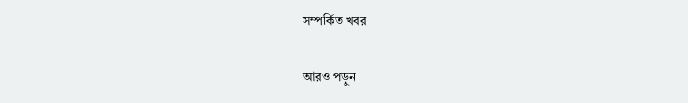সম্পর্কিত খবর

আরও পড়ুন